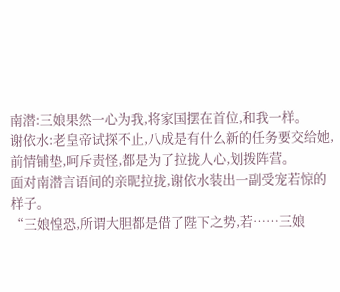南潜:三娘果然一心为我,将家国摆在首位,和我一样。
谢依水:老皇帝试探不止,八成是有什么新的任务要交给她,前情铺垫,呵斥责怪,都是为了拉拢人心,划拨阵营。
面对南潜言语间的亲昵拉拢,谢依水装出一副受宠若惊的样子。
“三娘惶恐,所谓大胆都是借了陛下之势,若……三娘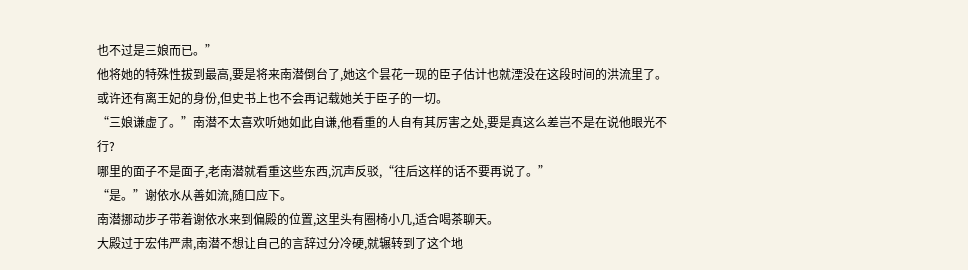也不过是三娘而已。”
他将她的特殊性拔到最高,要是将来南潜倒台了,她这个昙花一现的臣子估计也就湮没在这段时间的洪流里了。
或许还有离王妃的身份,但史书上也不会再记载她关于臣子的一切。
“三娘谦虚了。”南潜不太喜欢听她如此自谦,他看重的人自有其厉害之处,要是真这么差岂不是在说他眼光不行?
哪里的面子不是面子,老南潜就看重这些东西,沉声反驳,“往后这样的话不要再说了。”
“是。”谢依水从善如流,随口应下。
南潜挪动步子带着谢依水来到偏殿的位置,这里头有圈椅小几,适合喝茶聊天。
大殿过于宏伟严肃,南潜不想让自己的言辞过分冷硬,就辗转到了这个地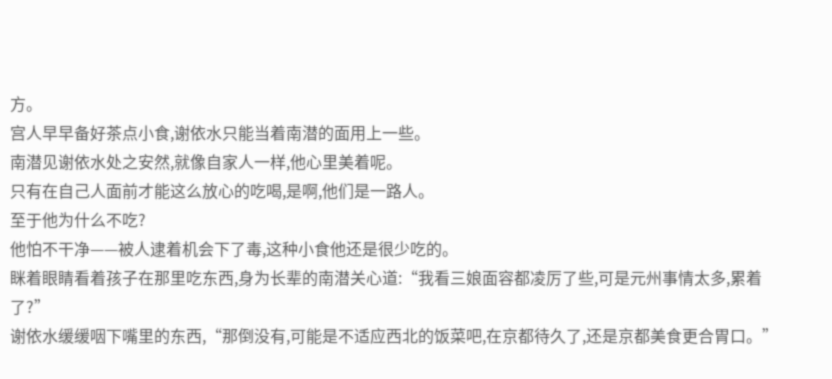方。
宫人早早备好茶点小食,谢依水只能当着南潜的面用上一些。
南潜见谢依水处之安然,就像自家人一样,他心里美着呢。
只有在自己人面前才能这么放心的吃喝,是啊,他们是一路人。
至于他为什么不吃?
他怕不干净——被人逮着机会下了毒,这种小食他还是很少吃的。
眯着眼睛看着孩子在那里吃东西,身为长辈的南潜关心道:“我看三娘面容都凌厉了些,可是元州事情太多,累着了?”
谢依水缓缓咽下嘴里的东西,“那倒没有,可能是不适应西北的饭菜吧,在京都待久了,还是京都美食更合胃口。”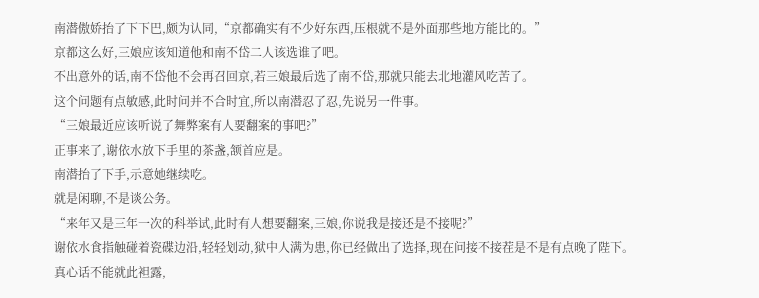南潜傲娇抬了下下巴,颇为认同,“京都确实有不少好东西,压根就不是外面那些地方能比的。”
京都这么好,三娘应该知道他和南不岱二人该选谁了吧。
不出意外的话,南不岱他不会再召回京,若三娘最后选了南不岱,那就只能去北地灌风吃苦了。
这个问题有点敏感,此时问并不合时宜,所以南潜忍了忍,先说另一件事。
“三娘最近应该听说了舞弊案有人要翻案的事吧?”
正事来了,谢依水放下手里的茶盏,颔首应是。
南潜抬了下手,示意她继续吃。
就是闲聊,不是谈公务。
“来年又是三年一次的科举试,此时有人想要翻案,三娘,你说我是接还是不接呢?”
谢依水食指触碰着瓷碟边沿,轻轻划动,狱中人满为患,你已经做出了选择,现在问接不接茬是不是有点晚了陛下。
真心话不能就此袒露,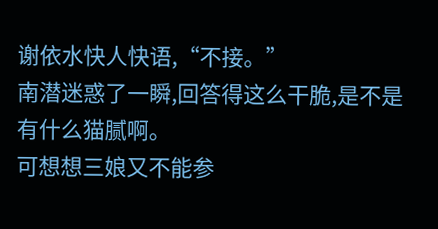谢依水快人快语,“不接。”
南潜迷惑了一瞬,回答得这么干脆,是不是有什么猫腻啊。
可想想三娘又不能参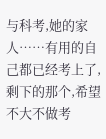与科考,她的家人……有用的自己都已经考上了,剩下的那个,希望不大不做考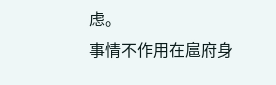虑。
事情不作用在扈府身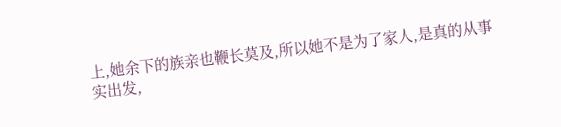上,她余下的族亲也鞭长莫及,所以她不是为了家人,是真的从事实出发,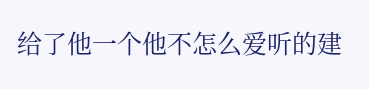给了他一个他不怎么爱听的建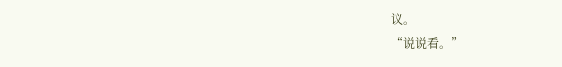议。
“说说看。”